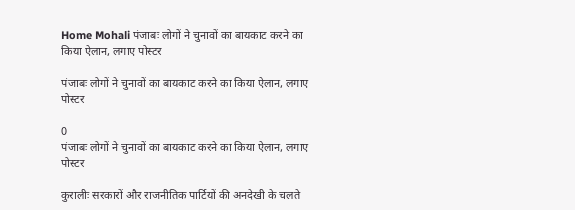Home Mohali पंजाबः लोगों ने चुनावों का बायकाट करने का किया ऐलान, लगाए पोस्टर

पंजाबः लोगों ने चुनावों का बायकाट करने का किया ऐलान, लगाए पोस्टर

0
पंजाबः लोगों ने चुनावों का बायकाट करने का किया ऐलान, लगाए पोस्टर

कुरालीः सरकारों और राजनीतिक पार्टियों की अनदेखी के चलते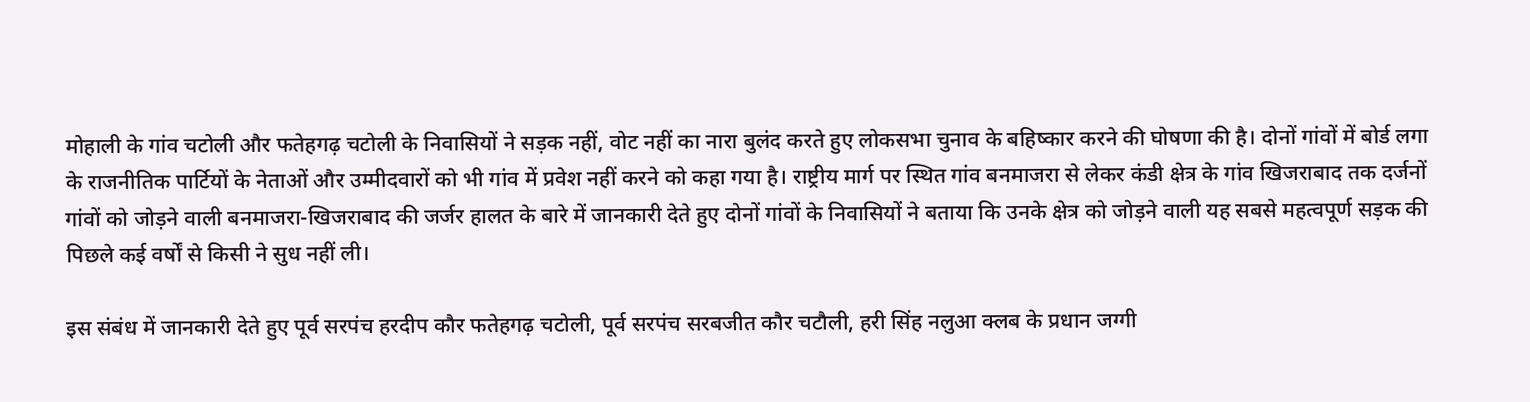मोहाली के गांव चटोली और फतेहगढ़ चटोली के निवासियों ने सड़क नहीं, वोट नहीं का नारा बुलंद करते हुए लोकसभा चुनाव के बहिष्कार करने की घोषणा की है। दोनों गांवों में बोर्ड लगा के राजनीतिक पार्टियों के नेताओं और उम्मीदवारों को भी गांव में प्रवेश नहीं करने को कहा गया है। राष्ट्रीय मार्ग पर स्थित गांव बनमाजरा से लेकर कंडी क्षेत्र के गांव खिजराबाद तक दर्जनों गांवों को जोड़ने वाली बनमाजरा-खिजराबाद की जर्जर हालत के बारे में जानकारी देते हुए दोनों गांवों के निवासियों ने बताया कि उनके क्षेत्र को जोड़ने वाली यह सबसे महत्वपूर्ण सड़क की पिछले कई वर्षों से किसी ने सुध नहीं ली।

इस संबंध में जानकारी देते हुए पूर्व सरपंच हरदीप कौर फतेहगढ़ चटोली, पूर्व सरपंच सरबजीत कौर चटौली, हरी सिंह नलुआ क्लब के प्रधान जग्गी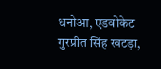धनोआ, एडवोकेट गुरप्रीत सिंह खटड़ा,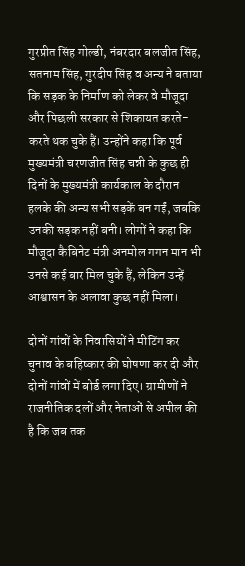गुरप्रीत सिंह गोल्डी, नंबरदार बलजीत सिंह, सतनाम सिंह, गुरदीप सिंह व अन्य ने बताया कि सड़क के निर्माण को लेकर वे मौजूदा और पिछली सरकार से शिकायत करते-करते थक चुके हैं। उन्होंने कहा कि पूर्व मुख्यमंत्री चरणजीत सिंह चन्नी के कुछ ही दिनों के मुख्यमंत्री कार्यकाल के दौरान हलके की अन्य सभी सड़कें बन गईं, जबकि उनकी सड़क नहीं बनी। लोगों ने कहा कि मौजूदा कैबिनेट मंत्री अनमोल गगन मान भी उनसे कई बार मिल चुके हैं, लेकिन उन्हें आश्वासन के अलावा कुछ नहीं मिला।

दोनों गांवों के निवासियों ने मीटिंग कर चुनाव के बहिष्कार की घोषणा कर दी और दोनों गांवों में बोर्ड लगा दिए। ग्रामीणों ने राजनीतिक दलों और नेताओं से अपील की है कि जब तक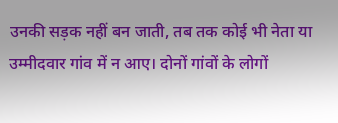उनकी सड़क नहीं बन जाती, तब तक कोई भी नेता या उम्मीदवार गांव में न आए। दोनों गांवों के लोगों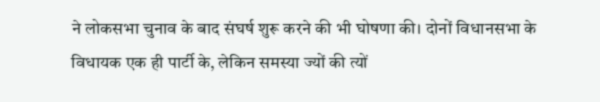ने लोकसभा चुनाव के बाद संघर्ष शुरू करने की भी घोषणा की। दोनों विधानसभा के विधायक एक ही पार्टी के, लेकिन समस्या ज्यों की त्यों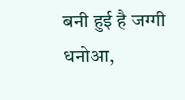बनी हुई है जग्गी धनोआ,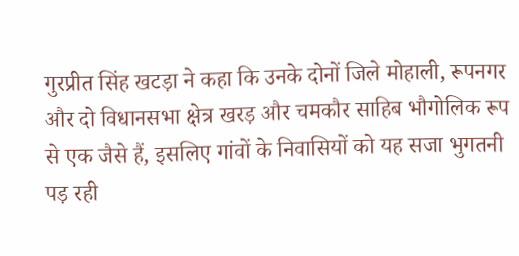गुरप्रीत सिंह खटड़ा ने कहा कि उनके दोनों जिले मोहाली, रूपनगर और दो विधानसभा क्षेत्र खरड़ और चमकौर साहिब भौगोलिक रूप से एक जैसे हैं, इसलिए गांवों के निवासियों को यह सजा भुगतनी पड़ रही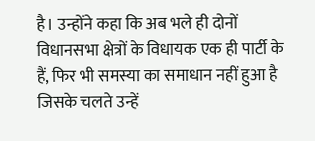है। उन्होंने कहा कि अब भले ही दोनों विधानसभा क्षेत्रों के विधायक एक ही पार्टी के हैं, फिर भी समस्या का समाधान नहीं हुआ है जिसके चलते उन्हें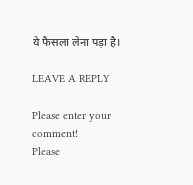ये फैसला लेना पड़ा है।

LEAVE A REPLY

Please enter your comment!
Please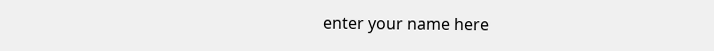enter your name here